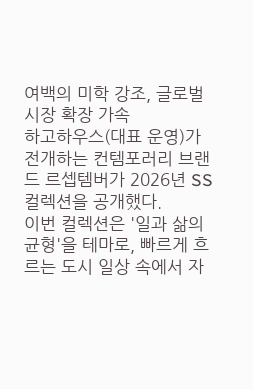여백의 미학 강조, 글로벌 시장 확장 가속
하고하우스(대표 운영)가 전개하는 컨템포러리 브랜드 르셉템버가 2026년 SS 컬렉션을 공개했다.
이번 컬렉션은 '일과 삶의 균형'을 테마로, 빠르게 흐르는 도시 일상 속에서 자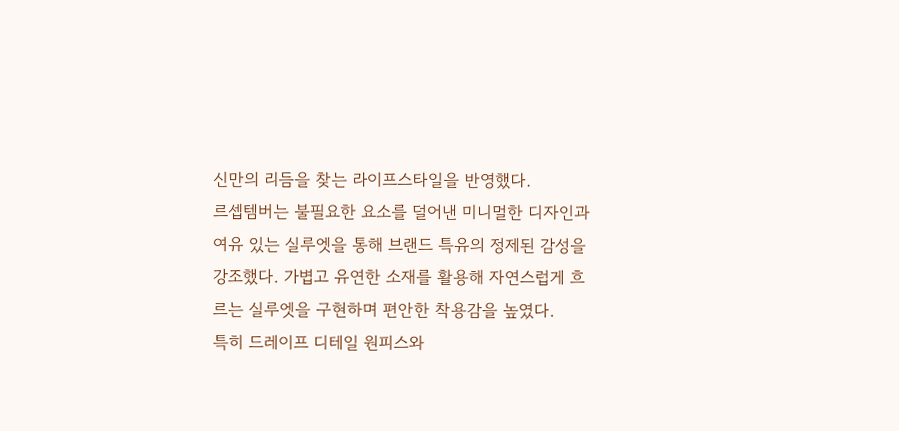신만의 리듬을 찾는 라이프스타일을 반영했다.
르셉템버는 불필요한 요소를 덜어낸 미니멀한 디자인과 여유 있는 실루엣을 통해 브랜드 특유의 정제된 감성을 강조했다. 가볍고 유연한 소재를 활용해 자연스럽게 흐르는 실루엣을 구현하며 편안한 착용감을 높였다.
특히 드레이프 디테일 원피스와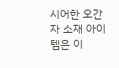시어한 오간자 소재 아이템은 이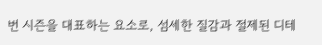번 시즌을 대표하는 요소로, 섬세한 질감과 절제된 디테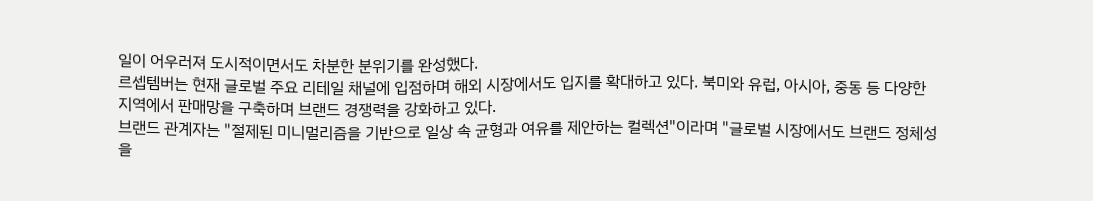일이 어우러져 도시적이면서도 차분한 분위기를 완성했다.
르셉템버는 현재 글로벌 주요 리테일 채널에 입점하며 해외 시장에서도 입지를 확대하고 있다. 북미와 유럽, 아시아, 중동 등 다양한 지역에서 판매망을 구축하며 브랜드 경쟁력을 강화하고 있다.
브랜드 관계자는 "절제된 미니멀리즘을 기반으로 일상 속 균형과 여유를 제안하는 컬렉션"이라며 "글로벌 시장에서도 브랜드 정체성을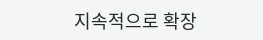지속적으로 확장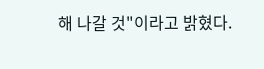해 나갈 것"이라고 밝혔다.